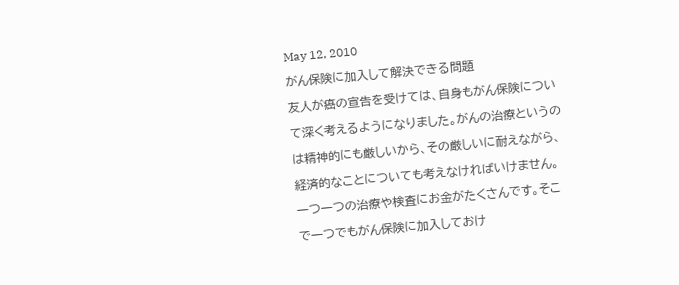May 12, 2010
がん保険に加入して解決できる問題
友人が癌の宣告を受けては、自身もがん保険について深く考えるようになりました。がんの治療というのは精神的にも厳しいから、その厳しいに耐えながら、経済的なことについても考えなければいけません。一つ一つの治療や検査にお金がたくさんです。そこで一つでもがん保険に加入しておけ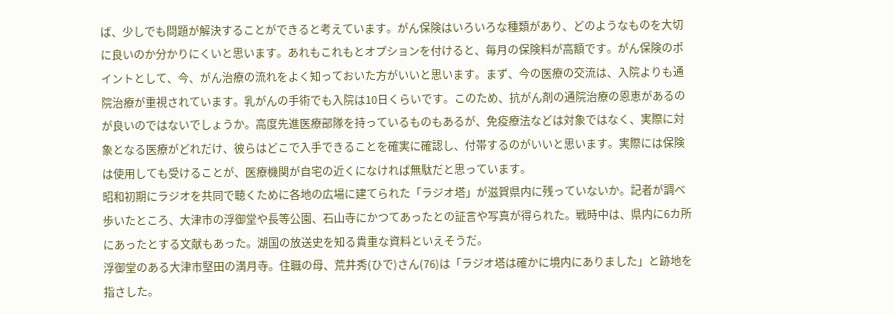ば、少しでも問題が解決することができると考えています。がん保険はいろいろな種類があり、どのようなものを大切に良いのか分かりにくいと思います。あれもこれもとオプションを付けると、毎月の保険料が高額です。がん保険のポイントとして、今、がん治療の流れをよく知っておいた方がいいと思います。まず、今の医療の交流は、入院よりも通院治療が重視されています。乳がんの手術でも入院は10日くらいです。このため、抗がん剤の通院治療の恩恵があるのが良いのではないでしょうか。高度先進医療部隊を持っているものもあるが、免疫療法などは対象ではなく、実際に対象となる医療がどれだけ、彼らはどこで入手できることを確実に確認し、付帯するのがいいと思います。実際には保険は使用しても受けることが、医療機関が自宅の近くになければ無駄だと思っています。
昭和初期にラジオを共同で聴くために各地の広場に建てられた「ラジオ塔」が滋賀県内に残っていないか。記者が調べ歩いたところ、大津市の浮御堂や長等公園、石山寺にかつてあったとの証言や写真が得られた。戦時中は、県内に6カ所にあったとする文献もあった。湖国の放送史を知る貴重な資料といえそうだ。
浮御堂のある大津市堅田の満月寺。住職の母、荒井秀(ひで)さん(76)は「ラジオ塔は確かに境内にありました」と跡地を指さした。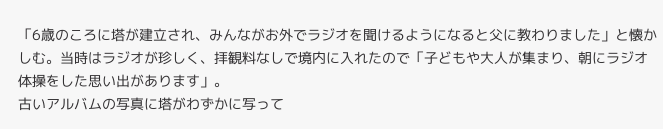「6歳のころに塔が建立され、みんながお外でラジオを聞けるようになると父に教わりました」と懐かしむ。当時はラジオが珍しく、拝観料なしで境内に入れたので「子どもや大人が集まり、朝にラジオ体操をした思い出があります」。
古いアルバムの写真に塔がわずかに写って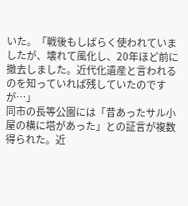いた。「戦後もしばらく使われていましたが、壊れて風化し、20年ほど前に撤去しました。近代化遺産と言われるのを知っていれば残していたのですが…」
同市の長等公園には「昔あったサル小屋の横に塔があった」との証言が複数得られた。近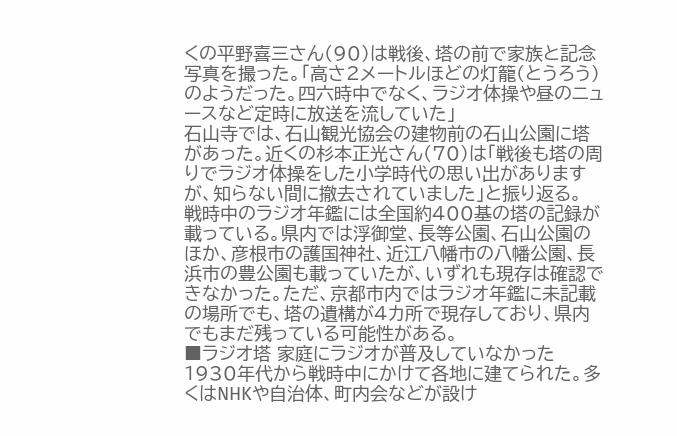くの平野喜三さん(90)は戦後、塔の前で家族と記念写真を撮った。「高さ2メートルほどの灯籠(とうろう)のようだった。四六時中でなく、ラジオ体操や昼のニュースなど定時に放送を流していた」
石山寺では、石山観光協会の建物前の石山公園に塔があった。近くの杉本正光さん(70)は「戦後も塔の周りでラジオ体操をした小学時代の思い出がありますが、知らない間に撤去されていました」と振り返る。
戦時中のラジオ年鑑には全国約400基の塔の記録が載っている。県内では浮御堂、長等公園、石山公園のほか、彦根市の護国神社、近江八幡市の八幡公園、長浜市の豊公園も載っていたが、いずれも現存は確認できなかった。ただ、京都市内ではラジオ年鑑に未記載の場所でも、塔の遺構が4カ所で現存しており、県内でもまだ残っている可能性がある。
■ラジオ塔 家庭にラジオが普及していなかった1930年代から戦時中にかけて各地に建てられた。多くはNHKや自治体、町内会などが設け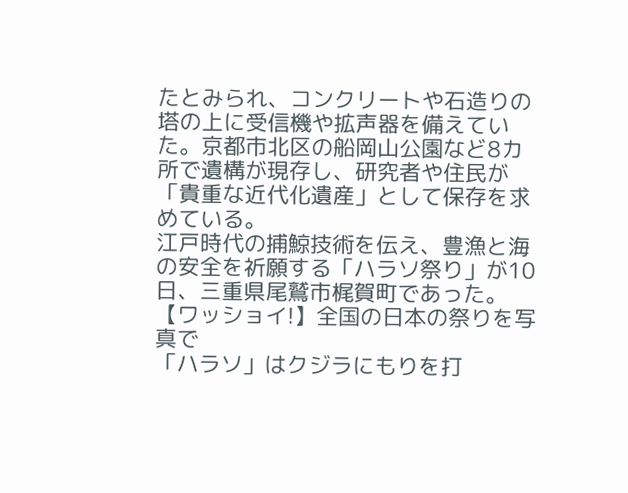たとみられ、コンクリートや石造りの塔の上に受信機や拡声器を備えていた。京都市北区の船岡山公園など8カ所で遺構が現存し、研究者や住民が「貴重な近代化遺産」として保存を求めている。
江戸時代の捕鯨技術を伝え、豊漁と海の安全を祈願する「ハラソ祭り」が10日、三重県尾鷲市梶賀町であった。
【ワッショイ!】全国の日本の祭りを写真で
「ハラソ」はクジラにもりを打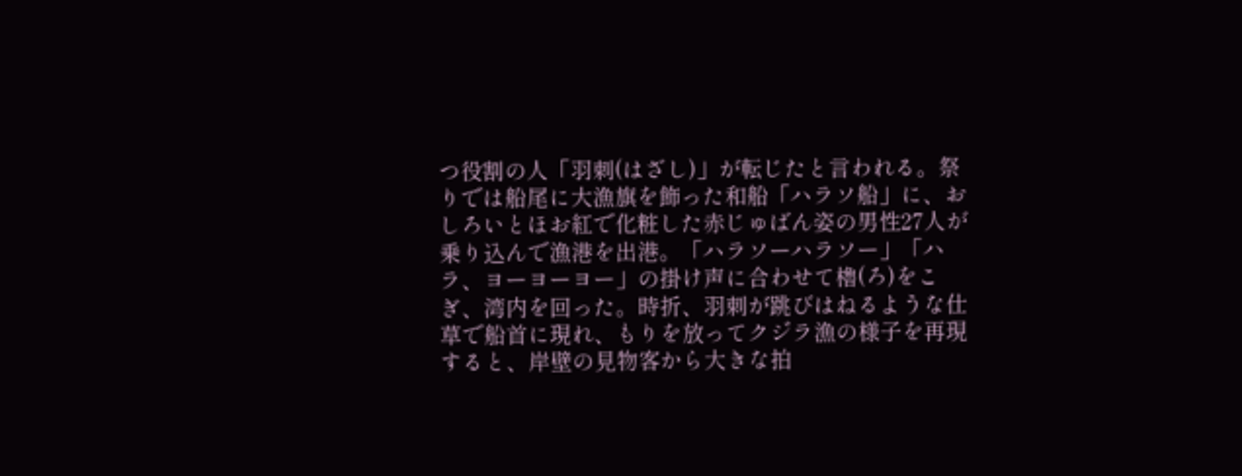つ役割の人「羽刺(はざし)」が転じたと言われる。祭りでは船尾に大漁旗を飾った和船「ハラソ船」に、おしろいとほお紅で化粧した赤じゅばん姿の男性27人が乗り込んで漁港を出港。「ハラソーハラソー」「ハラ、ヨーヨーヨー」の掛け声に合わせて櫓(ろ)をこぎ、湾内を回った。時折、羽刺が跳びはねるような仕草で船首に現れ、もりを放ってクジラ漁の様子を再現すると、岸壁の見物客から大きな拍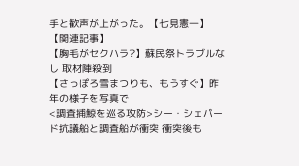手と歓声が上がった。【七見憲一】
【関連記事】
【胸毛がセクハラ?】蘇民祭トラブルなし 取材陣殺到
【さっぽろ雪まつりも、もうすぐ】昨年の様子を写真で
<調査捕鯨を巡る攻防>シー・シェパード抗議船と調査船が衝突 衝突後も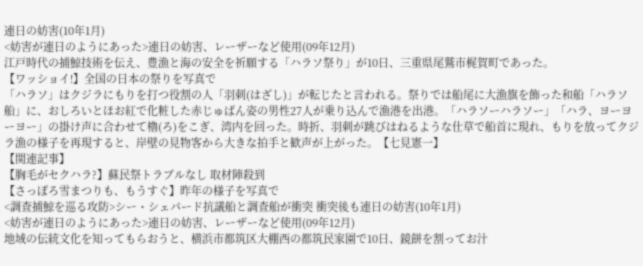連日の妨害(10年1月)
<妨害が連日のようにあった>連日の妨害、レーザーなど使用(09年12月)
江戸時代の捕鯨技術を伝え、豊漁と海の安全を祈願する「ハラソ祭り」が10日、三重県尾鷲市梶賀町であった。
【ワッショイ!】全国の日本の祭りを写真で
「ハラソ」はクジラにもりを打つ役割の人「羽刺(はざし)」が転じたと言われる。祭りでは船尾に大漁旗を飾った和船「ハラソ船」に、おしろいとほお紅で化粧した赤じゅばん姿の男性27人が乗り込んで漁港を出港。「ハラソーハラソー」「ハラ、ヨーヨーヨー」の掛け声に合わせて櫓(ろ)をこぎ、湾内を回った。時折、羽刺が跳びはねるような仕草で船首に現れ、もりを放ってクジラ漁の様子を再現すると、岸壁の見物客から大きな拍手と歓声が上がった。【七見憲一】
【関連記事】
【胸毛がセクハラ?】蘇民祭トラブルなし 取材陣殺到
【さっぽろ雪まつりも、もうすぐ】昨年の様子を写真で
<調査捕鯨を巡る攻防>シー・シェパード抗議船と調査船が衝突 衝突後も連日の妨害(10年1月)
<妨害が連日のようにあった>連日の妨害、レーザーなど使用(09年12月)
地域の伝統文化を知ってもらおうと、横浜市都筑区大棚西の都筑民家園で10日、鏡餅を割ってお汁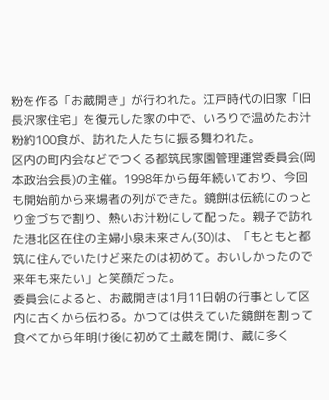粉を作る「お蔵開き」が行われた。江戸時代の旧家「旧長沢家住宅」を復元した家の中で、いろりで温めたお汁粉約100食が、訪れた人たちに振る舞われた。
区内の町内会などでつくる都筑民家園管理運営委員会(岡本政治会長)の主催。1998年から毎年続いており、今回も開始前から来場者の列ができた。鏡餅は伝統にのっとり金づちで割り、熱いお汁粉にして配った。親子で訪れた港北区在住の主婦小泉未来さん(30)は、「もともと都筑に住んでいたけど来たのは初めて。おいしかったので来年も来たい」と笑顔だった。
委員会によると、お蔵開きは1月11日朝の行事として区内に古くから伝わる。かつては供えていた鏡餅を割って食べてから年明け後に初めて土蔵を開け、蔵に多く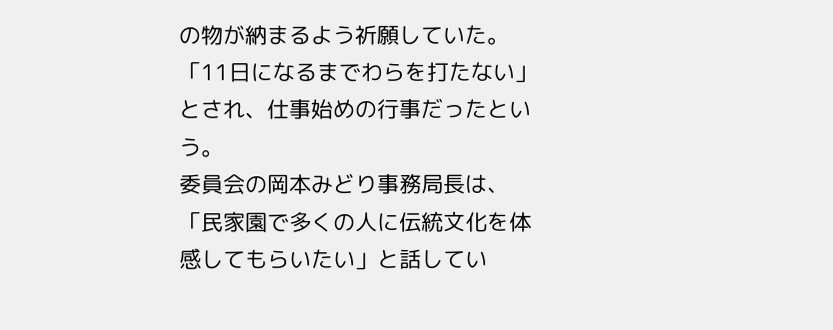の物が納まるよう祈願していた。「11日になるまでわらを打たない」とされ、仕事始めの行事だったという。
委員会の岡本みどり事務局長は、「民家園で多くの人に伝統文化を体感してもらいたい」と話してい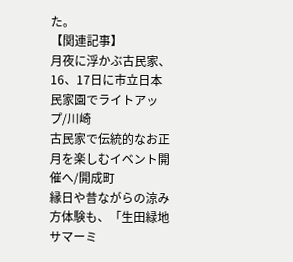た。
【関連記事】
月夜に浮かぶ古民家、16、17日に市立日本民家園でライトアップ/川崎
古民家で伝統的なお正月を楽しむイベント開催へ/開成町
縁日や昔ながらの涼み方体験も、「生田緑地サマーミ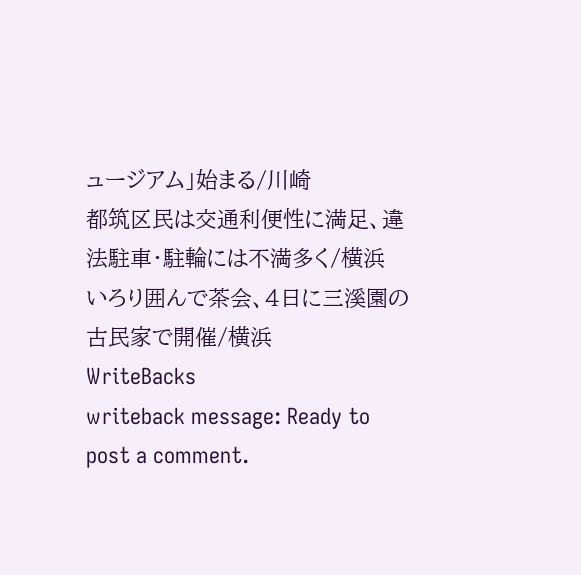ュージアム」始まる/川崎
都筑区民は交通利便性に満足、違法駐車・駐輪には不満多く/横浜
いろり囲んで茶会、4日に三溪園の古民家で開催/横浜
WriteBacks
writeback message: Ready to post a comment.